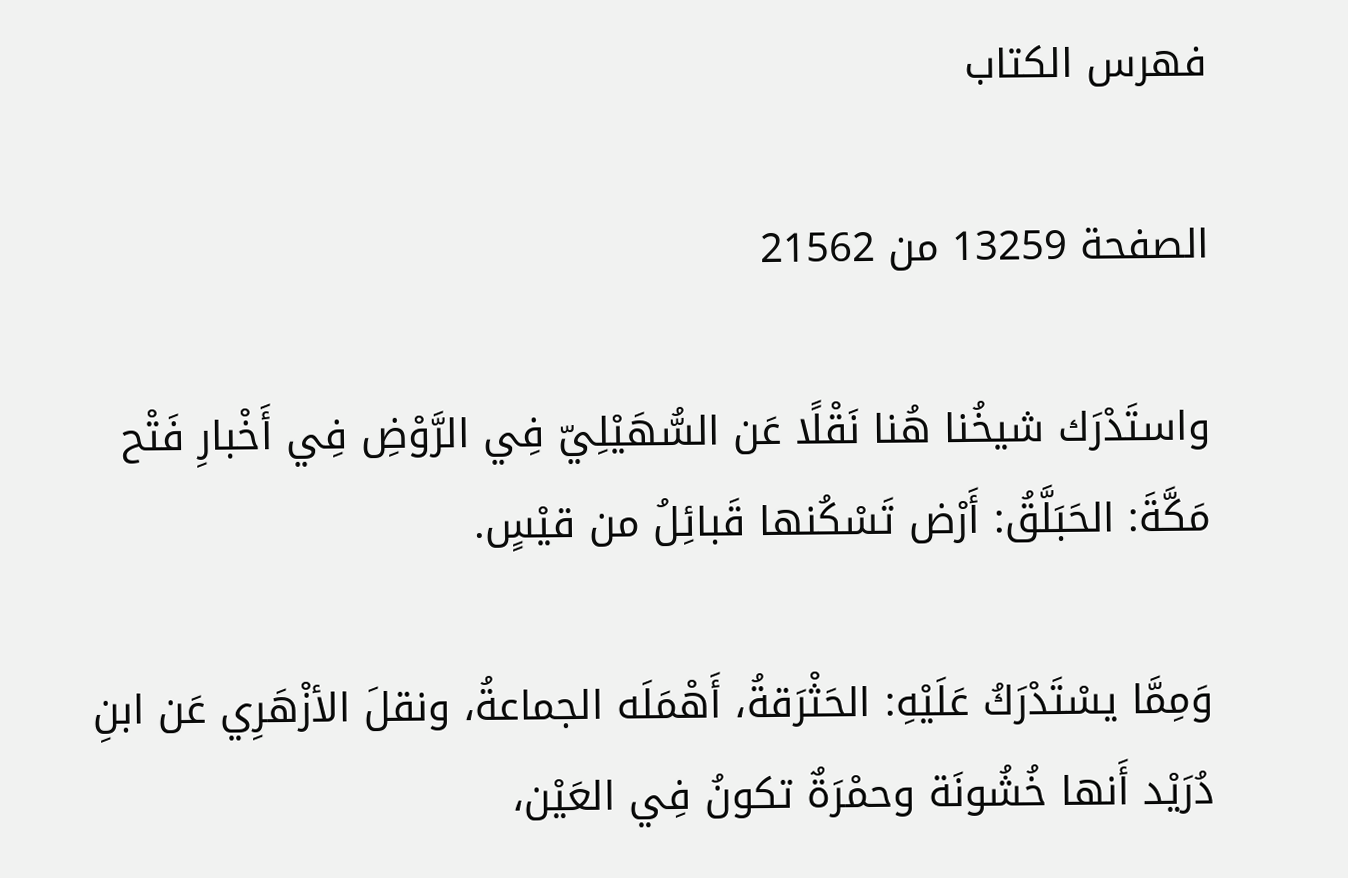فهرس الكتاب

الصفحة 13259 من 21562

واستَدْرَك شيخُنا هُنا نَقْلًا عَن السُّهَيْلِيّ فِي الرَّوْضِ فِي أَخْبارِ فَتْح مَكَّةَ: الحَبَلَّقُ: أَرْض تَسْكُنها قَبائِلُ من قيْسٍ.

وَمِمَّا يسْتَدْرَكُ عَلَيْهِ: الحَثْرَقةُ، أَهْمَلَه الجماعةُ، ونقلَ الأزْهَرِي عَن ابنِ دُرَيْد أَنها خُشُونَة وحمْرَةٌ تكونُ فِي العَيْن،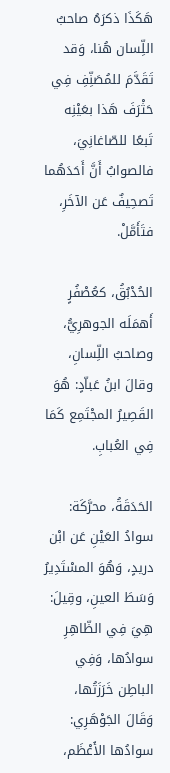هَكَذَا ذكرَهُ صاحبُ اللِّسان هُنا، وَقد تَقَدَّمَ للمُصَنِّفِ فِي حَثْرَفَ هَذا بعَيْنِه تَبعًا للصّاغانِيَ، فالصوابُ أَنَّ أَحَدَهُما تَصحِيفٌ عَن الآخَرِ، فتَأَمَّلْ.

الحُدْبُقُ، كعُصْفُرٍ أَهمَلَه الجوهرِيُّ، وصاحبُ اللِّسانِ، وقالَ ابنُ عَباّدٍ: هُوَ القَصِيرُ المجْتَمِع كَمَا فِي العُبابِ.

الحَدَقَةُ، محرَّكَة: سوادُ العَيْنِ عَن ابْن دريدٍ، وَهُوَ المسْتَدِيرُ وَسَطَ العينِ، وقِيلَ: هِيَ فِي الظّاهِرِ سوادُها، وَفِي الباطِن خَرَزَتُها، وَقَالَ الجَوْهَرِي: سوادُها الأَعْظَم،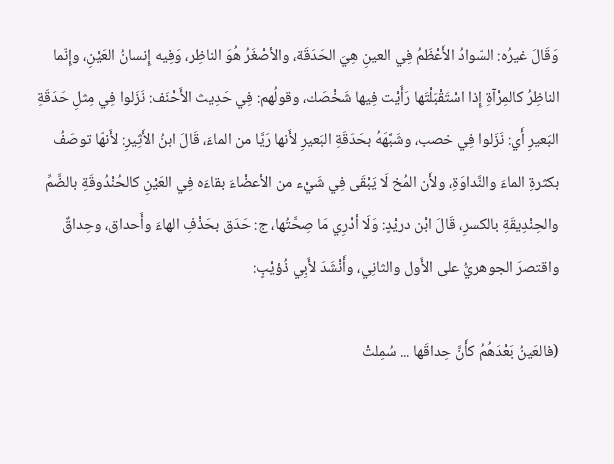وَقَالَ غيرُه: السّوادُ الأَعْظَمُ فِي العينِ هِيَ الحَدَقَة، والأصْغَرُ هُوَ الناظِر، وَفِيه إِنسانُ العَيْنِ، وإِنّما الناظِرُ كالمِرْآةِ إِذا اسْتَقْبَلْتَها رَأَيْت فِيها شَخْصَك، وقولُهم: فِي حَدِيث الأَحْنَف: نَزَلوا فِي مِثلِ حَدَقَةِ البَعيرِ أَي: نَزَلوا فِي خصب، وشَبَّهَهُ بحَدَقَةِ البَعيرِ لأَنها رَيَّا من الماءَ، قَالَ ابنُ الأَثِيرِ: لأَنهّا توصَفُ بكثرةِ الماءَ والنَّداوَةِ، ولأَن المُخ لَا يَبْقَى فِي شَيْء من الأعضْاءَ بقاءَه فِي العَيْنِ كالحُنْدُوقَةِ بالضَّمِّ والحِنْدِيقَةِ بالكسرِ، قَالَ ابْن دريْدٍ: وَلَا أدْرِي مَا صِحَّتُها، ج: حَدَق بحَذْفِ الهاءَ وأَحداق، وحِداقٌ واقتصرَ الجوهريُّ على الأَول والثانِي، وأَنْشَدَ لأَبِي ذُؤيْبٍ:

(فالعَينُ بَعْدَهُمُ كأَنَّ حِداقَها ... سُمِلتْ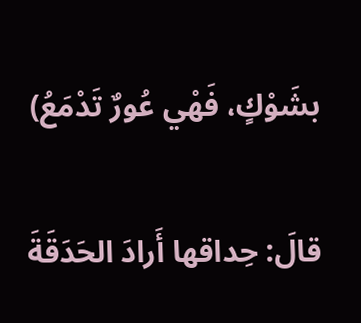بشَوْكٍ، فَهْي عُورٌ تَدْمَعُ)

قالَ: حِداقها أَرادَ الحَدَقَةَ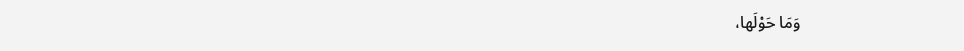وَمَا حَوْلَها،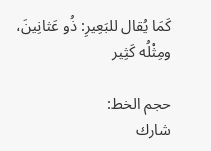كَمَا يُقال للبَعِيرِ: ذُو عَثانِينَ، ومِثْلُه كَثِير

حجم الخط:
شارك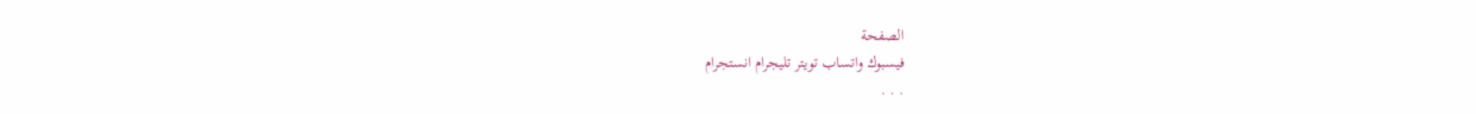الصفحة
فيسبوك واتساب تويتر تليجرام انستجرام
. . .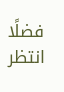فضلًا انتظر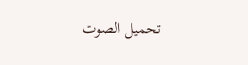تحميل الصوت